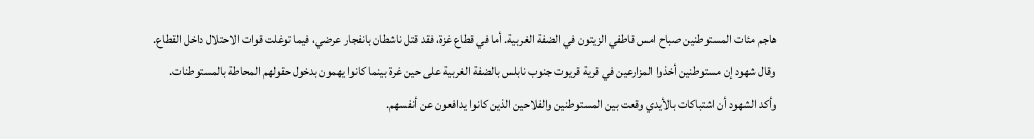هاجم مئات المستوطنين صباح امس قاطفي الزيتون في الضفة الغربية. أما في قطاع غزة، فقد قتل ناشطان بانفجار عرضي، فيما توغلت قوات الاحتلال داخل القطاع.
وقال شهود إن مستوطنين أخذوا المزارعين في قرية قريوت جنوب نابلس بالضفة الغربية على حين غرة بينما كانوا يهمون بدخول حقولهم المحاطة بالمستوطنات.
وأكد الشهود أن اشتباكات بالأيدي وقعت بين المستوطنين والفلاحين الذين كانوا يدافعون عن أنفسهم.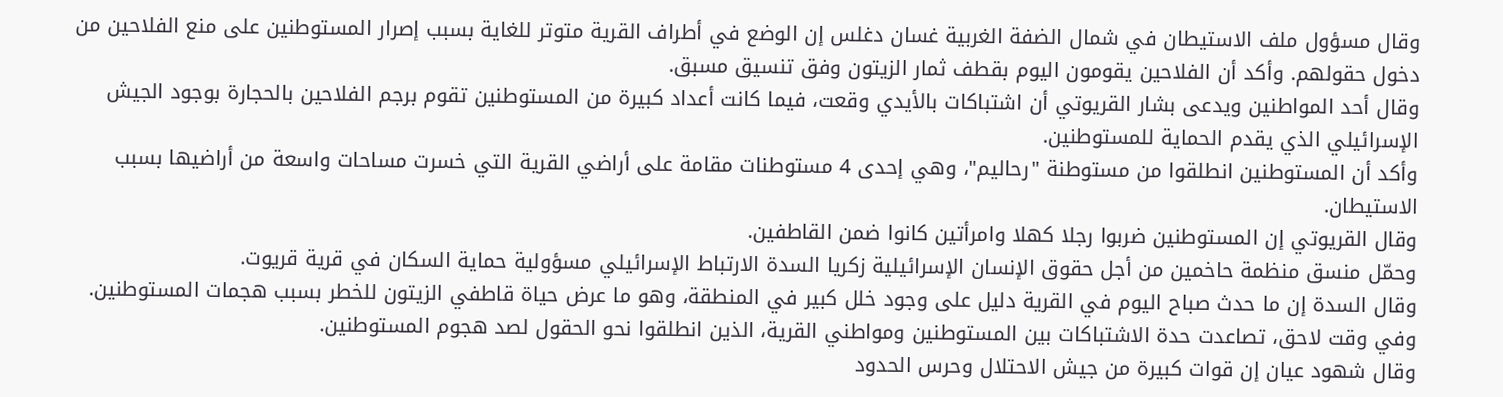وقال مسؤول ملف الاستيطان في شمال الضفة الغربية غسان دغلس إن الوضع في أطراف القرية متوتر للغاية بسبب إصرار المستوطنين على منع الفلاحين من دخول حقولهم. وأكد أن الفلاحين يقومون اليوم بقطف ثمار الزيتون وفق تنسيق مسبق.
وقال أحد المواطنين ويدعى بشار القريوتي أن اشتباكات بالأيدي وقعت، فيما كانت أعداد كبيرة من المستوطنين تقوم برجم الفلاحين بالحجارة بوجود الجيش الإسرائيلي الذي يقدم الحماية للمستوطنين.
وأكد أن المستوطنين انطلقوا من مستوطنة "رحاليم"، وهي إحدى 4 مستوطنات مقامة على أراضي القرية التي خسرت مساحات واسعة من أراضيها بسبب الاستيطان.
وقال القريوتي إن المستوطنين ضربوا رجلا كهلا وامرأتين كانوا ضمن القاطفين.
وحمّل منسق منظمة حاخمين من أجل حقوق الإنسان الإسرائيلية زكريا السدة الارتباط الإسرائيلي مسؤولية حماية السكان في قرية قريوت.
وقال السدة إن ما حدث صباح اليوم في القرية دليل على وجود خلل كبير في المنطقة، وهو ما عرض حياة قاطفي الزيتون للخطر بسبب هجمات المستوطنين.
وفي وقت لاحق، تصاعدت حدة الاشتباكات بين المستوطنين ومواطني القرية، الذين انطلقوا نحو الحقول لصد هجوم المستوطنين.
وقال شهود عيان إن قوات كبيرة من جيش الاحتلال وحرس الحدود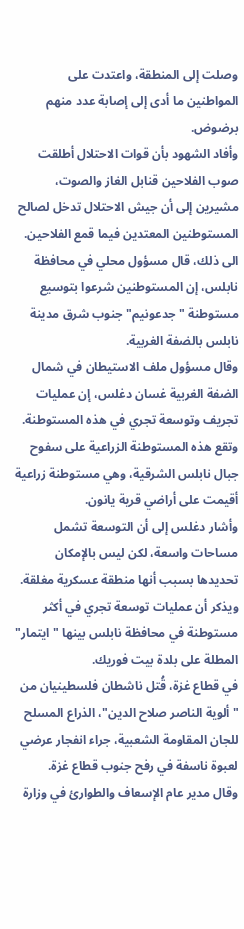وصلت إلى المنطقة، واعتدت على المواطنين ما أدى إلى إصابة عدد منهم برضوض.
وأفاد الشهود بأن قوات الاحتلال أطلقت صوب الفلاحين قنابل الغاز والصوت، مشيرين إلى أن جيش الاحتلال تدخل لصالح المستوطنين المعتدين فيما قمع الفلاحين.
الى ذلك، قال مسؤول محلي في محافظة نابلس، إن المستوطنين شرعوا بتوسيع مستوطنة "جدعونيم" جنوب شرق مدينة نابلس بالضفة الغربية.
وقال مسؤول ملف الاستيطان في شمال الضفة الغربية غسان دغلس، إن عمليات تجريف وتوسعة تجري في هذه المستوطنة.
وتقع هذه المستوطنة الزراعية على سفوح جبال نابلس الشرقية، وهي مستوطنة زراعية أقيمت على أراضي قرية يانون.
وأشار دغلس إلى أن التوسعة تشمل مساحات واسعة، لكن ليس بالإمكان تحديدها بسبب أنها منطقة عسكرية مغلقة.
ويذكر أن عمليات توسعة تجري في أكثر مستوطنة في محافظة نابلس بينها "ايتمار" المطلة على بلدة بيت فوريك.
في قطاع غزة، قُتل ناشطان فلسطينيان من "ألوية الناصر صلاح الدين"، الذراع المسلح للجان المقاومة الشعبية، جراء انفجار عرضي لعبوة ناسفة في رفح جنوب قطاع غزة.
وقال مدير عام الإسعاف والطوارئ في وزارة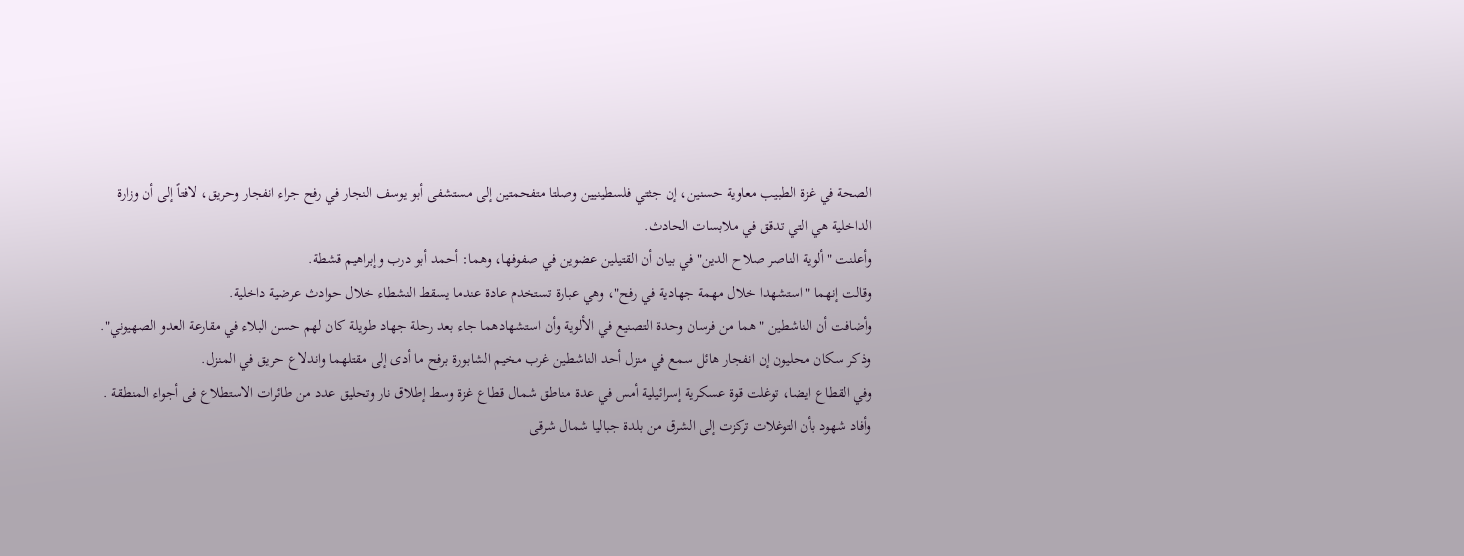الصحة في غزة الطبيب معاوية حسنين، إن جثتي فلسطينيين وصلتا متفحمتين إلى مستشفى أبو يوسف النجار في رفح جراء انفجار وحريق، لافتاً إلى أن وزارة الداخلية هي التي تدقق في ملابسات الحادث.
وأعلنت "ألوية الناصر صلاح الدين" في بيان أن القتيلين عضوين في صفوفها، وهما: أحمد أبو درب وإبراهيم قشطة.
وقالت إنهما "استشهدا خلال مهمة جهادية في رفح"، وهي عبارة تستخدم عادة عندما يسقط النشطاء خلال حوادث عرضية داخلية.
وأضافت أن الناشطين "هما من فرسان وحدة التصنيع في الألوية وأن استشهادهما جاء بعد رحلة جهاد طويلة كان لهم حسن البلاء في مقارعة العدو الصهيوني".
وذكر سكان محليون إن انفجار هائل سمع في منزل أحد الناشطين غرب مخيم الشابورة برفح ما أدى إلى مقتلهما واندلاع حريق في المنزل.
وفي القطاع ايضا، توغلت قوة عسكرية إسرائيلية أمس في عدة مناطق شمال قطاع غزة وسط إطلاق نار وتحليق عدد من طائرات الاستطلاع فى أجواء المنطقة .
وأفاد شهود بأن التوغلات تركزت إلى الشرق من بلدة جباليا شمال شرقى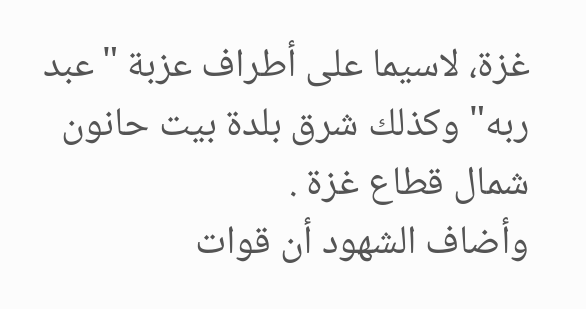غزة، لاسيما على أطراف عزبة "عبد ربه" وكذلك شرق بلدة بيت حانون شمال قطاع غزة .
وأضاف الشهود أن قوات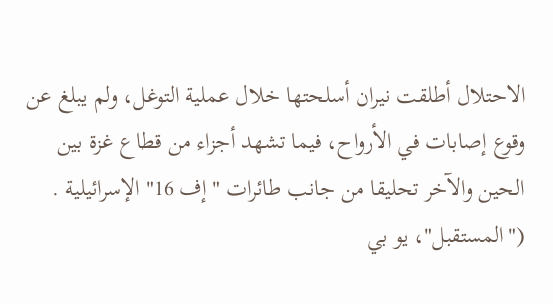الاحتلال أطلقت نيران أسلحتها خلال عملية التوغل، ولم يبلغ عن وقوع إصابات في الأرواح، فيما تشهد أجزاء من قطاع غزة بين الحين والآخر تحليقا من جانب طائرات "إف 16" الإسرائيلية .
("المستقبل"، يو بي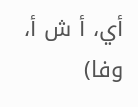أي، أ ش أ، وفا)